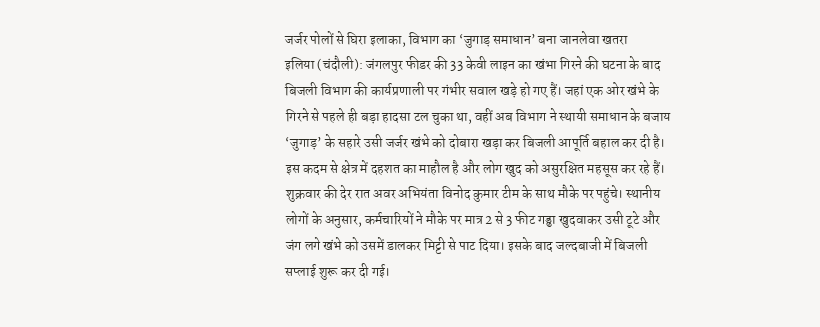जर्जर पोलों से घिरा इलाका, विभाग का ‘जुगाड़ समाधान’ बना जानलेवा खतरा
इलिया (चंदौली): जंगलपुर फीडर की 33 केवी लाइन का खंभा गिरने की घटना के बाद बिजली विभाग की कार्यप्रणाली पर गंभीर सवाल खड़े हो गए हैं। जहां एक ओर खंभे के गिरने से पहले ही बड़ा हादसा टल चुका था, वहीं अब विभाग ने स्थायी समाधान के बजाय ‘जुगाड़’ के सहारे उसी जर्जर खंभे को दोबारा खड़ा कर बिजली आपूर्ति बहाल कर दी है। इस कदम से क्षेत्र में दहशत का माहौल है और लोग खुद को असुरक्षित महसूस कर रहे हैं।
शुक्रवार की देर रात अवर अभियंता विनोद कुमार टीम के साथ मौके पर पहुंचे। स्थानीय लोगों के अनुसार, कर्मचारियों ने मौके पर मात्र 2 से 3 फीट गड्ढा खुदवाकर उसी टूटे और जंग लगे खंभे को उसमें डालकर मिट्टी से पाट दिया। इसके बाद जल्दबाजी में बिजली सप्लाई शुरू कर दी गई।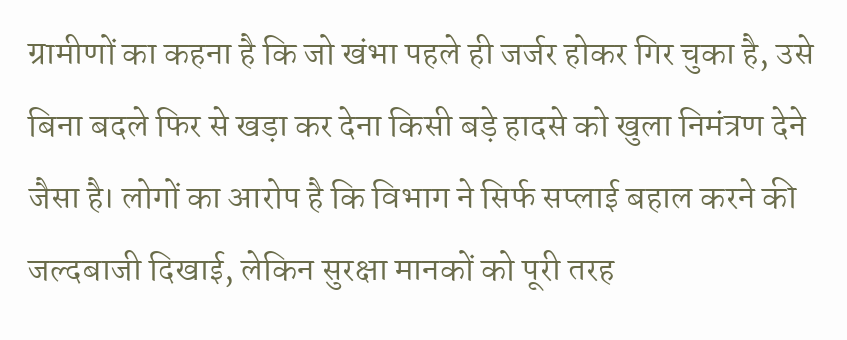ग्रामीणों का कहना है कि जो खंभा पहले ही जर्जर होकर गिर चुका है, उसे बिना बदले फिर से खड़ा कर देना किसी बड़े हादसे को खुला निमंत्रण देने जैसा है। लोगों का आरोप है कि विभाग ने सिर्फ सप्लाई बहाल करने की जल्दबाजी दिखाई, लेकिन सुरक्षा मानकों को पूरी तरह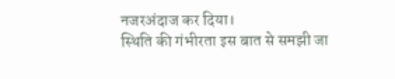नजरअंदाज कर दिया।
स्थिति की गंभीरता इस बात से समझी जा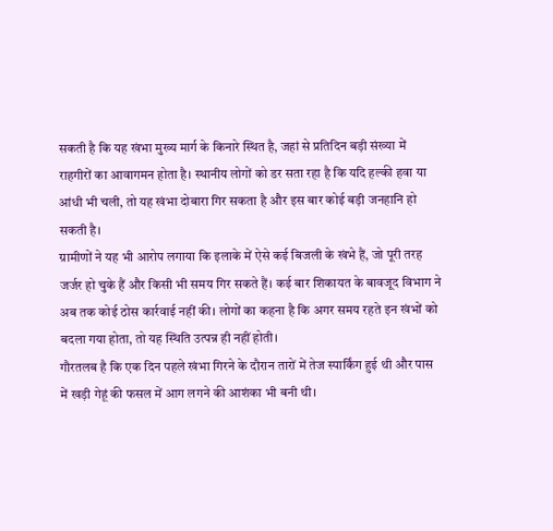सकती है कि यह खंभा मुख्य मार्ग के किनारे स्थित है, जहां से प्रतिदिन बड़ी संख्या में राहगीरों का आवागमन होता है। स्थानीय लोगों को डर सता रहा है कि यदि हल्की हवा या आंधी भी चली, तो यह खंभा दोबारा गिर सकता है और इस बार कोई बड़ी जनहानि हो सकती है।
ग्रामीणों ने यह भी आरोप लगाया कि इलाके में ऐसे कई बिजली के खंभे हैं, जो पूरी तरह जर्जर हो चुके हैं और किसी भी समय गिर सकते हैं। कई बार शिकायत के बावजूद विभाग ने अब तक कोई ठोस कार्रवाई नहीं की। लोगों का कहना है कि अगर समय रहते इन खंभों को बदला गया होता, तो यह स्थिति उत्पन्न ही नहीं होती।
गौरतलब है कि एक दिन पहले खंभा गिरने के दौरान तारों में तेज स्पार्किंग हुई थी और पास में खड़ी गेहूं की फसल में आग लगने की आशंका भी बनी थी।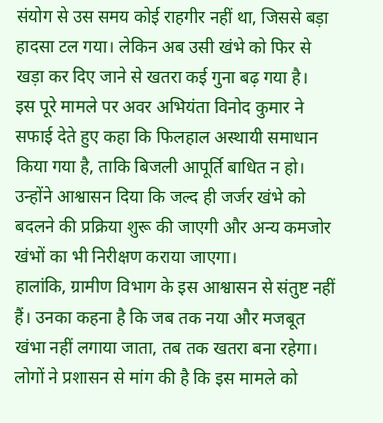संयोग से उस समय कोई राहगीर नहीं था, जिससे बड़ा हादसा टल गया। लेकिन अब उसी खंभे को फिर से खड़ा कर दिए जाने से खतरा कई गुना बढ़ गया है।
इस पूरे मामले पर अवर अभियंता विनोद कुमार ने सफाई देते हुए कहा कि फिलहाल अस्थायी समाधान किया गया है, ताकि बिजली आपूर्ति बाधित न हो। उन्होंने आश्वासन दिया कि जल्द ही जर्जर खंभे को बदलने की प्रक्रिया शुरू की जाएगी और अन्य कमजोर खंभों का भी निरीक्षण कराया जाएगा।
हालांकि, ग्रामीण विभाग के इस आश्वासन से संतुष्ट नहीं हैं। उनका कहना है कि जब तक नया और मजबूत खंभा नहीं लगाया जाता, तब तक खतरा बना रहेगा। लोगों ने प्रशासन से मांग की है कि इस मामले को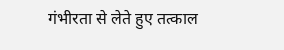गंभीरता से लेते हुए तत्काल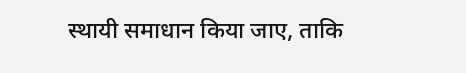स्थायी समाधान किया जाए, ताकि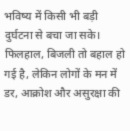भविष्य में किसी भी बड़ी दुर्घटना से बचा जा सके।
फिलहाल, बिजली तो बहाल हो गई है, लेकिन लोगों के मन में डर, आक्रोश और असुरक्षा की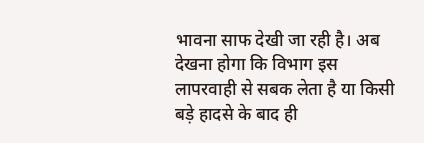भावना साफ देखी जा रही है। अब देखना होगा कि विभाग इस लापरवाही से सबक लेता है या किसी बड़े हादसे के बाद ही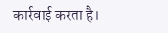कार्रवाई करता है।